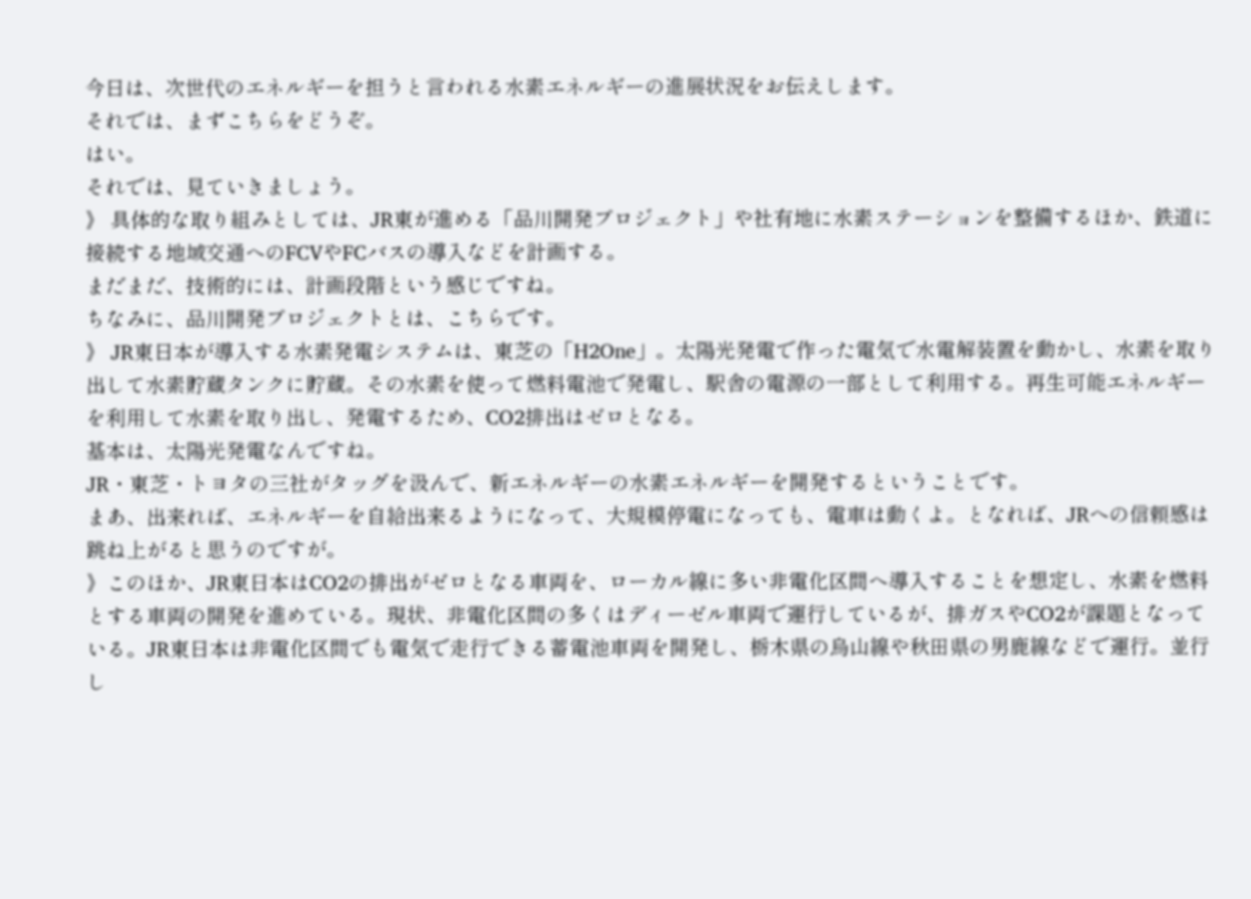今日は、次世代のエネルギーを担うと言われる水素エネルギーの進展状況をお伝えします。
それでは、まずこちらをどうぞ。
はい。
それでは、見ていきましょう。
》 具体的な取り組みとしては、JR東が進める「品川開発プロジェクト」や社有地に水素ステーションを整備するほか、鉄道に接続する地域交通へのFCVやFCバスの導入などを計画する。
まだまだ、技術的には、計画段階という感じですね。
ちなみに、品川開発プロジェクトとは、こちらです。
》 JR東日本が導入する水素発電システムは、東芝の「H2One」。太陽光発電で作った電気で水電解装置を動かし、水素を取り出して水素貯蔵タンクに貯蔵。その水素を使って燃料電池で発電し、駅舎の電源の一部として利用する。再生可能エネルギーを利用して水素を取り出し、発電するため、CO2排出はゼロとなる。
基本は、太陽光発電なんですね。
JR・東芝・トヨタの三社がタッグを汲んで、新エネルギーの水素エネルギーを開発するということです。
まあ、出来れば、エネルギーを自給出来るようになって、大規模停電になっても、電車は動くよ。となれば、JRへの信頼感は跳ね上がると思うのですが。
》このほか、JR東日本はCO2の排出がゼロとなる車両を、ローカル線に多い非電化区間へ導入することを想定し、水素を燃料とする車両の開発を進めている。現状、非電化区間の多くはディーゼル車両で運行しているが、排ガスやCO2が課題となっている。JR東日本は非電化区間でも電気で走行できる蓄電池車両を開発し、栃木県の烏山線や秋田県の男鹿線などで運行。並行し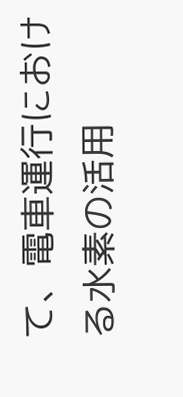て、電車運行における水素の活用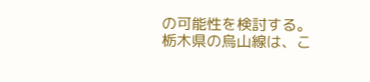の可能性を検討する。
栃木県の烏山線は、こ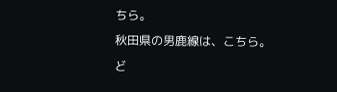ちら。
秋田県の男鹿線は、こちら。
ど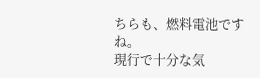ちらも、燃料電池ですね。
現行で十分な気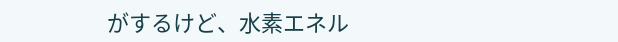がするけど、水素エネル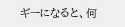ギーになると、何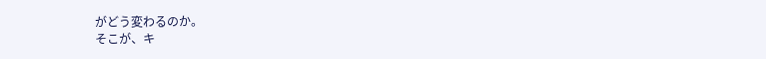がどう変わるのか。
そこが、キ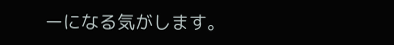ーになる気がします。